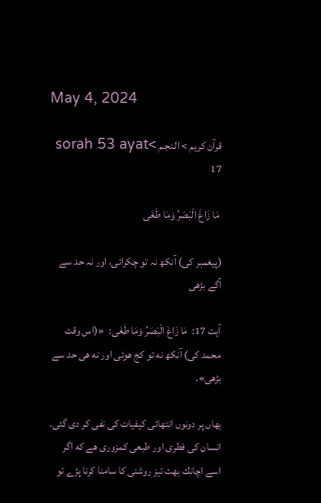May 4, 2024

قرآن کریم > الـنجـم >sorah 53 ayat 17

 مَا زَاغَ الْبَصَرُ وَمَا طَغَى

(پیغمبر کی) آنکھ نہ تو چکرائی، اور نہ حد سے آگے بڑھی

آيت 17:  مَا زَاغَ الْبَصَرُ وَمَا طَغَى:  «(اس وقت محمد كى) آنكھ نه تو كج هوئى اور نه هى حد سے بڑھى».

يهاں پر دونوں انتهائى كيفيات كى نفى كر دى گئى. انسان كى فطرى اور طبعى كمزورى هے كه اگر اسے اچانك بهت تيز روشنى كا سامنا كرنا پڑے تو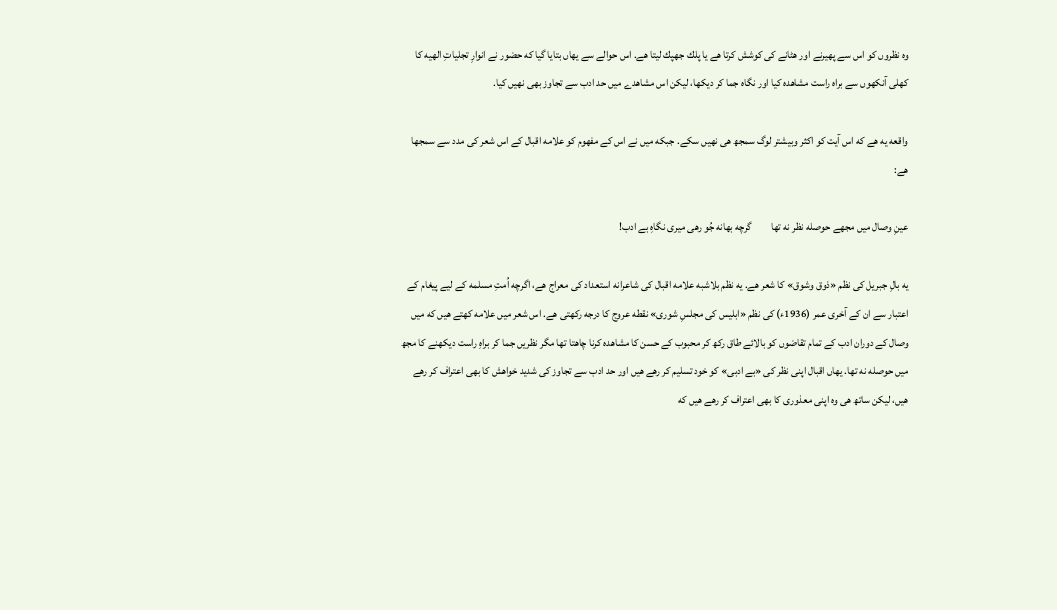وه نظروں كو اس سے پھيرنے اور هٹانے كى كوشش كرتا هے يا پلك جھپك ليتا هے. اس حوالے سے يهاں بتايا گيا كه حضور نے انوارِ تجلياتِ الهيه كا كھلى آنكھوں سے براه راست مشاهده كيا اور نگاه جما كر ديكھا، ليكن اس مشاهدے ميں حد ادب سے تجاوز بھى نهيں كيا.

واقعه يه هے كه اس آيت كو اكثر وبيشتر لوگ سمجھ هى نهيں سكے. جبكه ميں نے اس كے مفهوم كو علامه اقبال كے اس شعر كى مدد سے سمجھا هے:

عينِ وصال ميں مجھے حوصله نظر نه تھا         گرچه بهانه جُو رهى ميرى نگاهِ بے ادب!

يه بالِ جبريل كى نظم «ذوق وشوق» كا شعر هے. يه نظم بلاشبه علامه اقبال كى شاعرانه استعداد كى معراج هے، اگرچه اُمتِ مسلمه كے ليے پيغام كے اعتبار سے ان كے آخرى عمر (1936ء) كى نظم «ابليس كى مجلسِ شورى» نقطه عروج كا درجه ركھتى هے. اس شعر ميں علامه كهتے هيں كه ميں وصال كے دوران ادب كے تمام تقاضوں كو بالائے طاق ركھ كر محبوب كے حسن كا مشاهده كرنا چاهتا تھا مگر نظريں جما كر براهِ راست ديكھنے كا مجھ ميں حوصله نه تھا. يهاں اقبال اپنى نظر كى «بے ادبى» كو خود تسليم كر رهے هيں اور حد ادب سے تجاوز كى شديد خواهش كا بھى اعتراف كر رهے هيں، ليكن ساتھ هى وه اپنى معذورى كا بھى اعتراف كر رهے هيں كه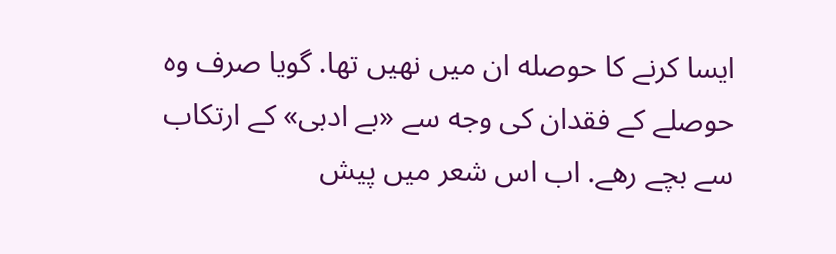ايسا كرنے كا حوصله ان ميں نهيں تھا. گويا صرف وه حوصلے كے فقدان كى وجه سے «بے ادبى» كے ارتكاب سے بچے رهے. اب اس شعر ميں پيش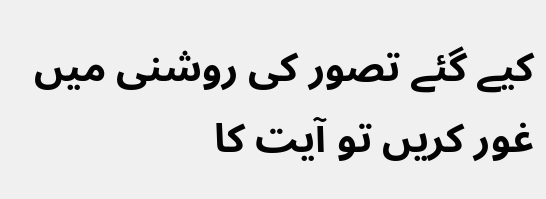كيے گئے تصور كى روشنى ميں غور كريں تو آيت كا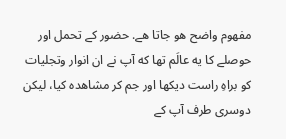مفهوم واضح هو جاتا هے. حضور كے تحمل اور حوصلے كا يه عالَم تھا كه آپ نے ان انوار وتجليات كو براهِ راست ديكھا اور جم كر مشاهده كيا، ليكن دوسرى طرف آپ كے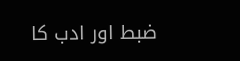ضبط اور ادب كا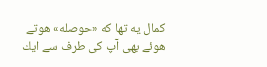كمال يه تھا كه «حوصله» هوتے هوئے بھى آپ كى طرف سے ايك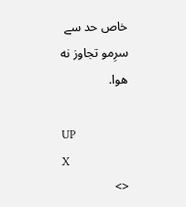خاص حد سے سرِمو تجاوز نه هوا.

UP
X
<>